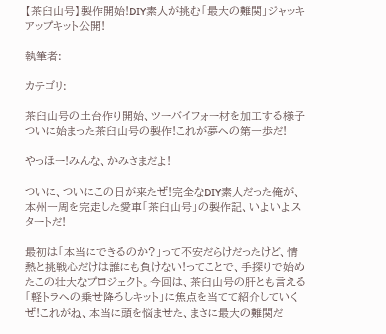【茶臼山号】製作開始!DIY素人が挑む「最大の難関」ジャッキアップキット公開!

執筆者:

カテゴリ:

茶臼山号の土台作り開始、ツーバイフォー材を加工する様子
ついに始まった茶臼山号の製作!これが夢への第一歩だ!

やっほー!みんな、かみさまだよ!

ついに、ついにこの日が来たぜ!完全なDIY素人だった俺が、本州一周を完走した愛車「茶臼山号」の製作記、いよいよスタートだ!

最初は「本当にできるのか?」って不安だらけだったけど、情熱と挑戦心だけは誰にも負けない!ってことで、手探りで始めたこの壮大なプロジェクト。今回は、茶臼山号の肝とも言える「軽トラへの乗せ降ろしキット」に焦点を当てて紹介していくぜ!これがね、本当に頭を悩ませた、まさに最大の難関だ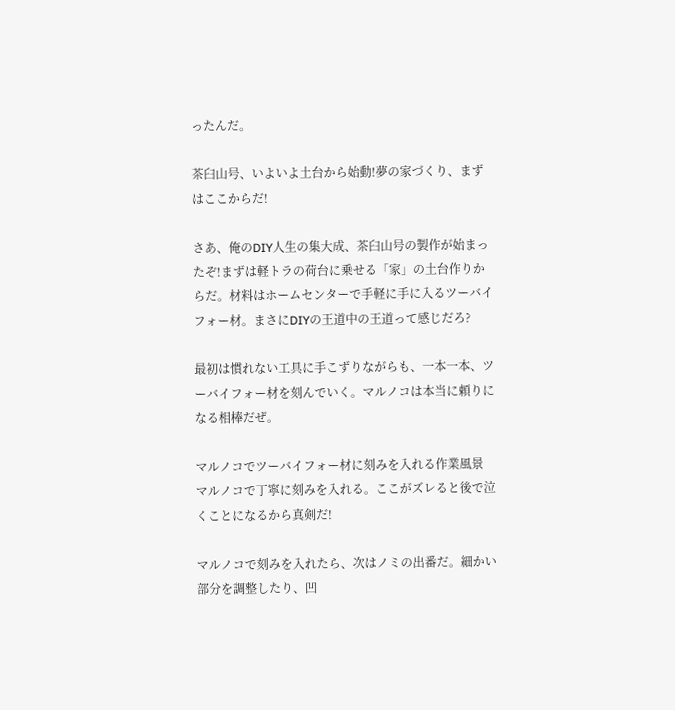ったんだ。

茶臼山号、いよいよ土台から始動!夢の家づくり、まずはここからだ!

さあ、俺のDIY人生の集大成、茶臼山号の製作が始まったぞ!まずは軽トラの荷台に乗せる「家」の土台作りからだ。材料はホームセンターで手軽に手に入るツーバイフォー材。まさにDIYの王道中の王道って感じだろ?

最初は慣れない工具に手こずりながらも、一本一本、ツーバイフォー材を刻んでいく。マルノコは本当に頼りになる相棒だぜ。

マルノコでツーバイフォー材に刻みを入れる作業風景
マルノコで丁寧に刻みを入れる。ここがズレると後で泣くことになるから真剣だ!

マルノコで刻みを入れたら、次はノミの出番だ。細かい部分を調整したり、凹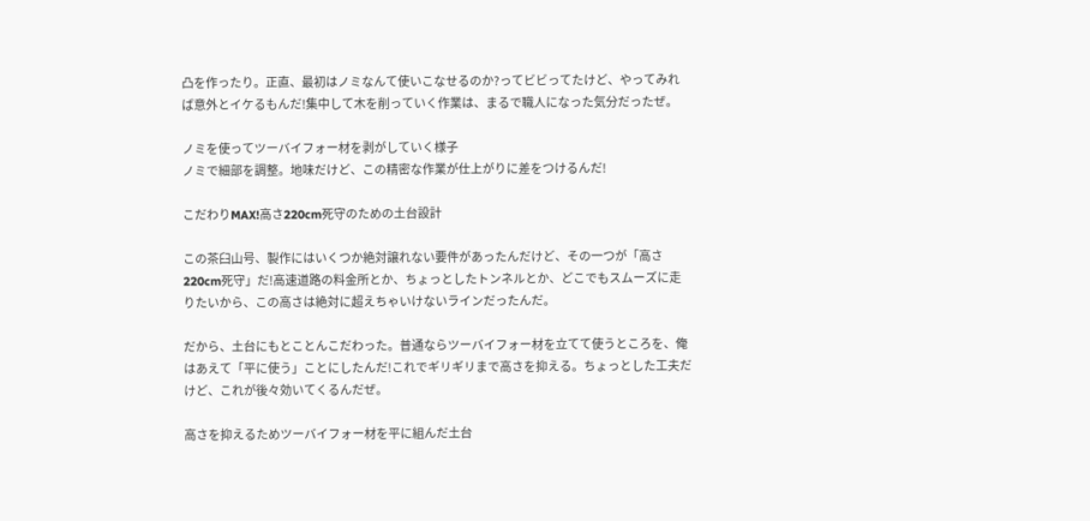凸を作ったり。正直、最初はノミなんて使いこなせるのか?ってビビってたけど、やってみれば意外とイケるもんだ!集中して木を削っていく作業は、まるで職人になった気分だったぜ。

ノミを使ってツーバイフォー材を剥がしていく様子
ノミで細部を調整。地味だけど、この精密な作業が仕上がりに差をつけるんだ!

こだわりMAX!高さ220cm死守のための土台設計

この茶臼山号、製作にはいくつか絶対譲れない要件があったんだけど、その一つが「高さ220cm死守」だ!高速道路の料金所とか、ちょっとしたトンネルとか、どこでもスムーズに走りたいから、この高さは絶対に超えちゃいけないラインだったんだ。

だから、土台にもとことんこだわった。普通ならツーバイフォー材を立てて使うところを、俺はあえて「平に使う」ことにしたんだ!これでギリギリまで高さを抑える。ちょっとした工夫だけど、これが後々効いてくるんだぜ。

高さを抑えるためツーバイフォー材を平に組んだ土台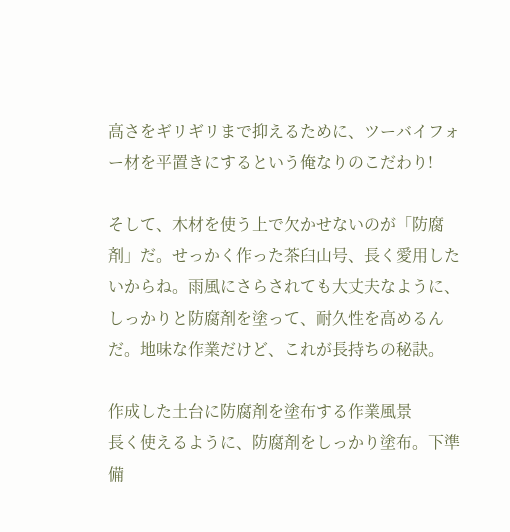高さをギリギリまで抑えるために、ツーバイフォー材を平置きにするという俺なりのこだわり!

そして、木材を使う上で欠かせないのが「防腐剤」だ。せっかく作った茶臼山号、長く愛用したいからね。雨風にさらされても大丈夫なように、しっかりと防腐剤を塗って、耐久性を高めるんだ。地味な作業だけど、これが長持ちの秘訣。

作成した土台に防腐剤を塗布する作業風景
長く使えるように、防腐剤をしっかり塗布。下準備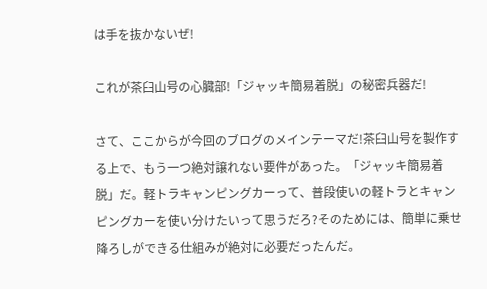は手を抜かないぜ!

これが茶臼山号の心臓部!「ジャッキ簡易着脱」の秘密兵器だ!

さて、ここからが今回のブログのメインテーマだ!茶臼山号を製作する上で、もう一つ絶対譲れない要件があった。「ジャッキ簡易着脱」だ。軽トラキャンピングカーって、普段使いの軽トラとキャンピングカーを使い分けたいって思うだろ?そのためには、簡単に乗せ降ろしができる仕組みが絶対に必要だったんだ。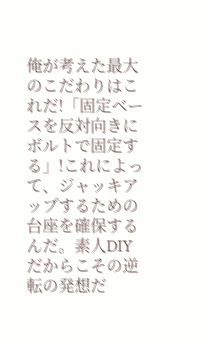俺が考えた最大のこだわりはこれだ!「固定ベースを反対向きにボルトで固定する」!これによって、ジャッキアップするための台座を確保するんだ。素人DIYだからこその逆転の発想だ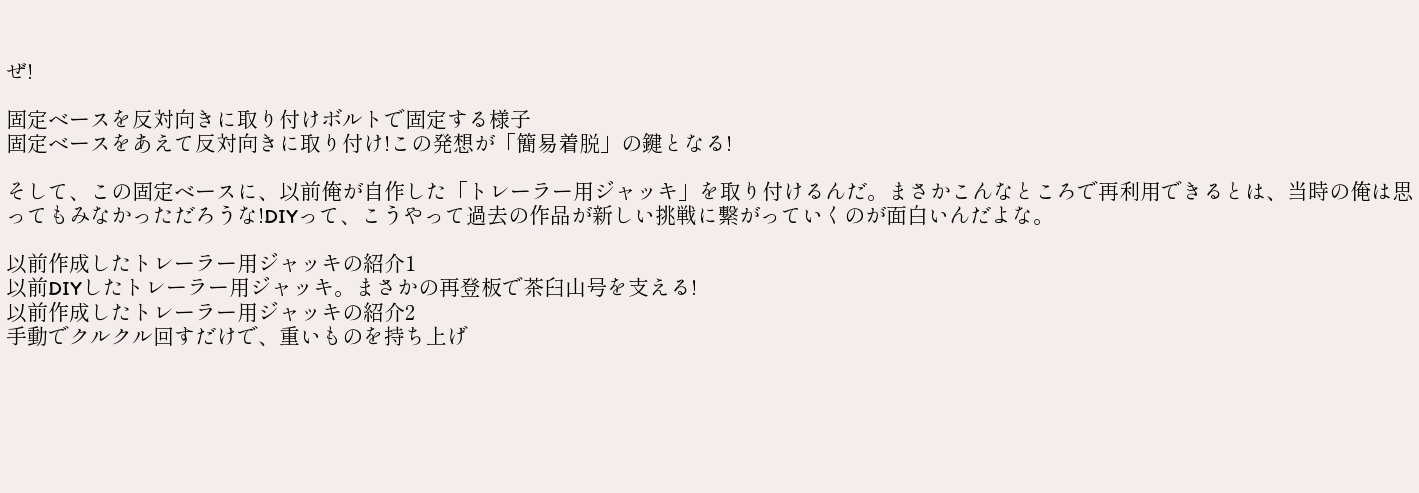ぜ!

固定ベースを反対向きに取り付けボルトで固定する様子
固定ベースをあえて反対向きに取り付け!この発想が「簡易着脱」の鍵となる!

そして、この固定ベースに、以前俺が自作した「トレーラー用ジャッキ」を取り付けるんだ。まさかこんなところで再利用できるとは、当時の俺は思ってもみなかっただろうな!DIYって、こうやって過去の作品が新しい挑戦に繋がっていくのが面白いんだよな。

以前作成したトレーラー用ジャッキの紹介1
以前DIYしたトレーラー用ジャッキ。まさかの再登板で茶臼山号を支える!
以前作成したトレーラー用ジャッキの紹介2
手動でクルクル回すだけで、重いものを持ち上げ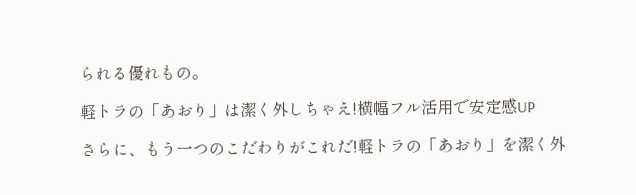られる優れもの。

軽トラの「あおり」は潔く外しちゃえ!横幅フル活用で安定感UP

さらに、もう一つのこだわりがこれだ!軽トラの「あおり」を潔く外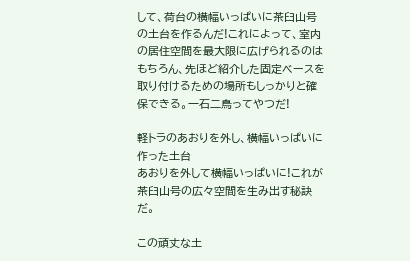して、荷台の横幅いっぱいに茶臼山号の土台を作るんだ!これによって、室内の居住空間を最大限に広げられるのはもちろん、先ほど紹介した固定ベースを取り付けるための場所もしっかりと確保できる。一石二鳥ってやつだ!

軽トラのあおりを外し、横幅いっぱいに作った土台
あおりを外して横幅いっぱいに!これが茶臼山号の広々空間を生み出す秘訣だ。

この頑丈な土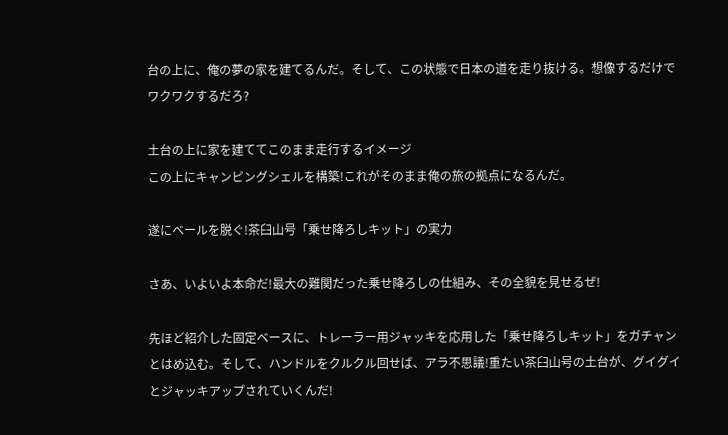台の上に、俺の夢の家を建てるんだ。そして、この状態で日本の道を走り抜ける。想像するだけでワクワクするだろ?

土台の上に家を建ててこのまま走行するイメージ
この上にキャンピングシェルを構築!これがそのまま俺の旅の拠点になるんだ。

遂にベールを脱ぐ!茶臼山号「乗せ降ろしキット」の実力

さあ、いよいよ本命だ!最大の難関だった乗せ降ろしの仕組み、その全貌を見せるぜ!

先ほど紹介した固定ベースに、トレーラー用ジャッキを応用した「乗せ降ろしキット」をガチャンとはめ込む。そして、ハンドルをクルクル回せば、アラ不思議!重たい茶臼山号の土台が、グイグイとジャッキアップされていくんだ!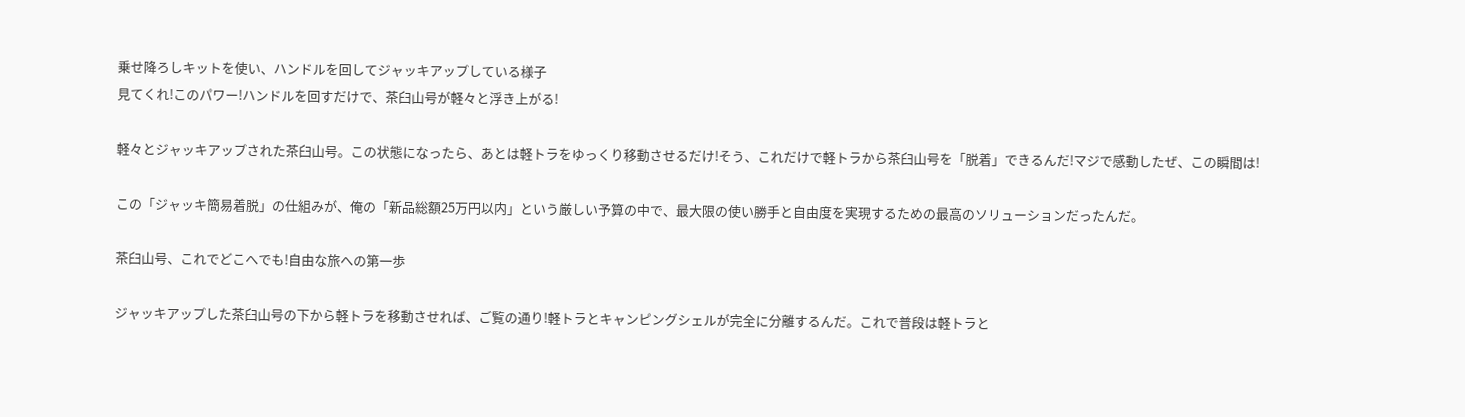乗せ降ろしキットを使い、ハンドルを回してジャッキアップしている様子
見てくれ!このパワー!ハンドルを回すだけで、茶臼山号が軽々と浮き上がる!

軽々とジャッキアップされた茶臼山号。この状態になったら、あとは軽トラをゆっくり移動させるだけ!そう、これだけで軽トラから茶臼山号を「脱着」できるんだ!マジで感動したぜ、この瞬間は!

この「ジャッキ簡易着脱」の仕組みが、俺の「新品総額25万円以内」という厳しい予算の中で、最大限の使い勝手と自由度を実現するための最高のソリューションだったんだ。

茶臼山号、これでどこへでも!自由な旅への第一歩

ジャッキアップした茶臼山号の下から軽トラを移動させれば、ご覧の通り!軽トラとキャンピングシェルが完全に分離するんだ。これで普段は軽トラと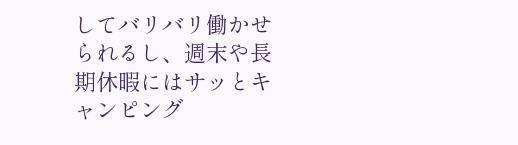してバリバリ働かせられるし、週末や長期休暇にはサッとキャンピング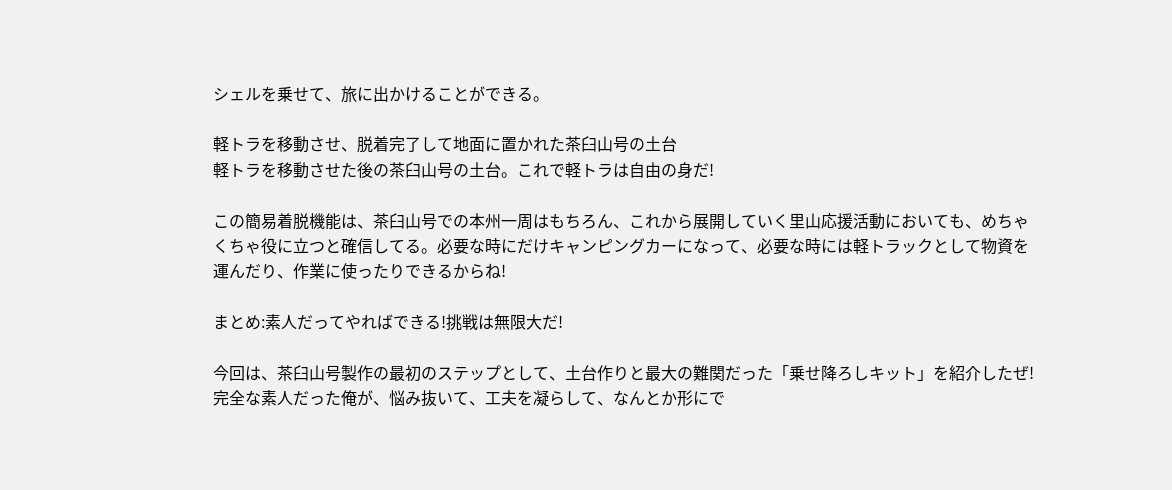シェルを乗せて、旅に出かけることができる。

軽トラを移動させ、脱着完了して地面に置かれた茶臼山号の土台
軽トラを移動させた後の茶臼山号の土台。これで軽トラは自由の身だ!

この簡易着脱機能は、茶臼山号での本州一周はもちろん、これから展開していく里山応援活動においても、めちゃくちゃ役に立つと確信してる。必要な時にだけキャンピングカーになって、必要な時には軽トラックとして物資を運んだり、作業に使ったりできるからね!

まとめ:素人だってやればできる!挑戦は無限大だ!

今回は、茶臼山号製作の最初のステップとして、土台作りと最大の難関だった「乗せ降ろしキット」を紹介したぜ!完全な素人だった俺が、悩み抜いて、工夫を凝らして、なんとか形にで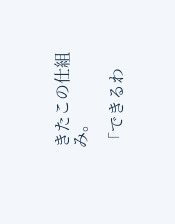きたこの仕組み。

「できるわ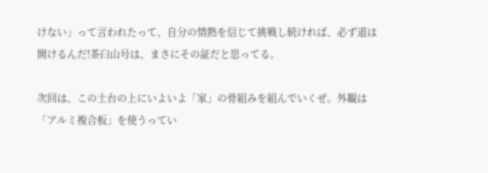けない」って言われたって、自分の情熱を信じて挑戦し続ければ、必ず道は開けるんだ!茶臼山号は、まさにその証だと思ってる。

次回は、この土台の上にいよいよ「家」の骨組みを組んでいくぜ。外観は「アルミ複合板」を使うってい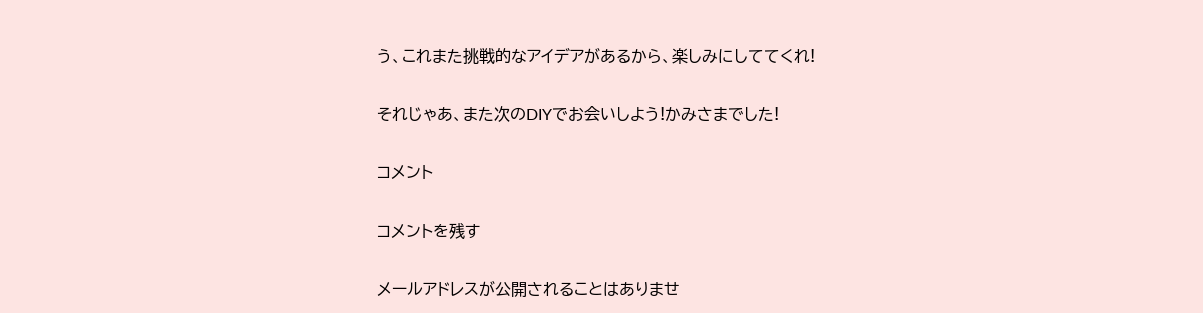う、これまた挑戦的なアイデアがあるから、楽しみにしててくれ!

それじゃあ、また次のDIYでお会いしよう!かみさまでした!

コメント

コメントを残す

メールアドレスが公開されることはありませ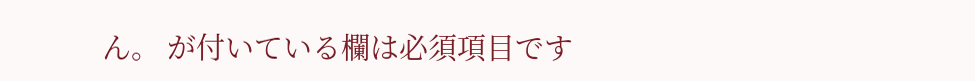ん。 が付いている欄は必須項目です